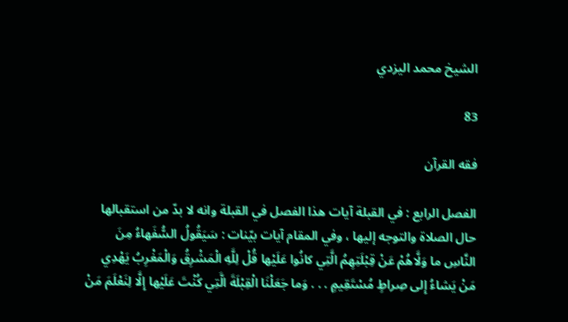الشيخ محمد اليزدي

83

فقه القرآن

الفصل الرابع : في القبلة آيات هذا الفصل في القبلة وانه لا بدّ من استقبالها حال الصلاة والتوجه إليها ، وفي المقام آيات بيّنات : سَيَقُولُ السُّفَهاءُ مِنَ النَّاسِ ما وَلَّاهُمْ عَنْ قِبْلَتِهِمُ الَّتِي كانُوا عَلَيْها قُلْ لِلَّهِ الْمَشْرِقُ وَالْمَغْرِبُ يَهْدِي مَنْ يَشاءُ إِلى صِراطٍ مُسْتَقِيمٍ . . . وَما جَعَلْنَا الْقِبْلَةَ الَّتِي كُنْتَ عَلَيْها إِلَّا لِنَعْلَمَ مَنْ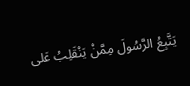يَتَّبِعُ الرَّسُولَ مِمَّنْ يَنْقَلِبُ عَلى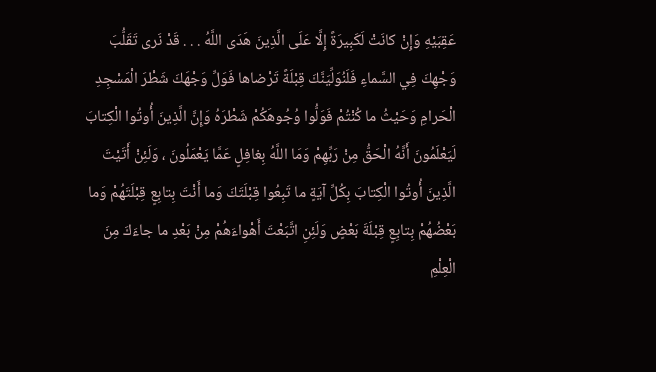عَقِبَيْهِ وَإِنْ كانَتْ لَكَبِيرَةً إِلَّا عَلَى الَّذِينَ هَدَى اللَّهُ . . . قَدْ نَرى تَقَلُّبَ وَجْهِكَ فِي السَّماءِ فَلَنُوَلِّيَنَّكَ قِبْلَةً تَرْضاها فَوَلِّ وَجْهَكَ شَطْرَ الْمَسْجِدِ الْحَرامِ وَحَيْثُ ما كُنْتُمْ فَوَلُّوا وُجُوهَكُمْ شَطْرَهُ وَإِنَّ الَّذِينَ أُوتُوا الْكِتابَ لَيَعْلَمُونَ أَنَّهُ الْحَقُّ مِنْ رَبِّهِمْ وَمَا اللَّهُ بِغافِلٍ عَمَّا يَعْمَلُونَ ، وَلَئِنْ أَتَيْتَ الَّذِينَ أُوتُوا الْكِتابَ بِكُلِّ آيَةٍ ما تَبِعُوا قِبْلَتَكَ وَما أَنْتَ بِتابِعٍ قِبْلَتَهُمْ وَما بَعْضُهُمْ بِتابِعٍ قِبْلَةَ بَعْضٍ وَلَئِنِ اتَّبَعْتَ أَهْواءَهُمْ مِنْ بَعْدِ ما جاءَكَ مِنَ الْعِلْمِ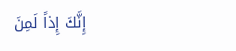إِنَّكَ إِذاً لَمِنَ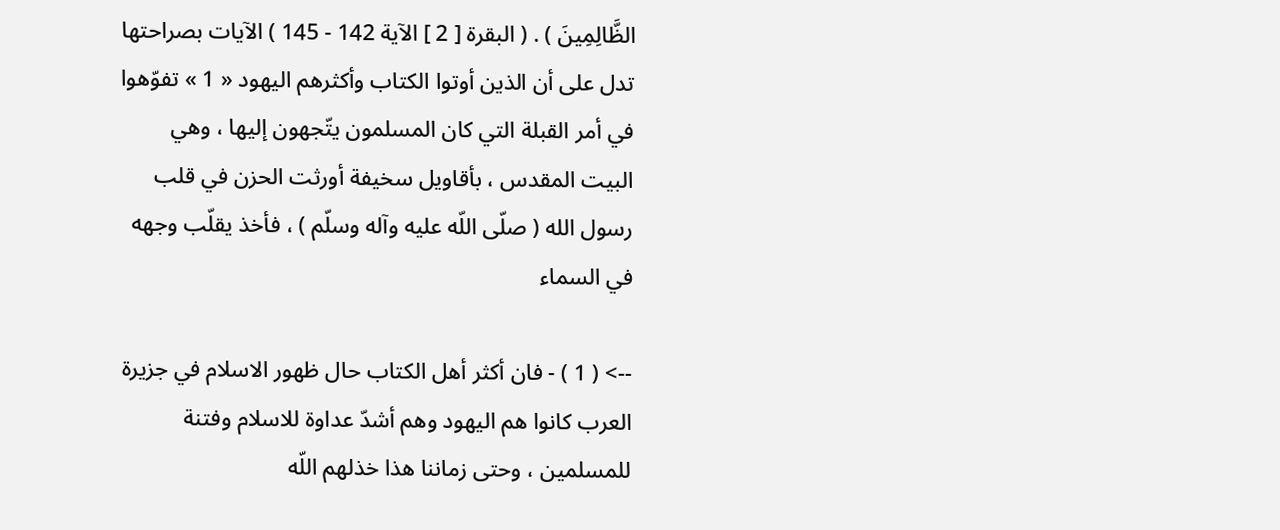الظَّالِمِينَ ) . ( البقرة [ 2 ] الآية 142 - 145 ) الآيات بصراحتها تدل على أن الذين أوتوا الكتاب وأكثرهم اليهود « 1 » تفوّهوا في أمر القبلة التي كان المسلمون يتّجهون إليها ، وهي البيت المقدس ، بأقاويل سخيفة أورثت الحزن في قلب رسول الله ( صلّى اللّه عليه وآله وسلّم ) ، فأخذ يقلّب وجهه في السماء

--> ( 1 ) - فان أكثر أهل الكتاب حال ظهور الاسلام في جزيرة العرب كانوا هم اليهود وهم أشدّ عداوة للاسلام وفتنة للمسلمين ، وحتى زماننا هذا خذلهم اللّه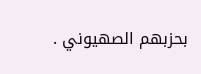بحزبهم الصهيوني .